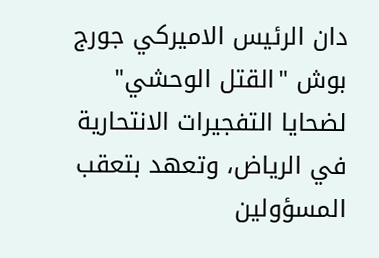دان الرئيس الاميركي جورج بوش "القتل الوحشي" لضحايا التفجيرات الانتحارية في الرياض، وتعهد بتعقب المسؤولين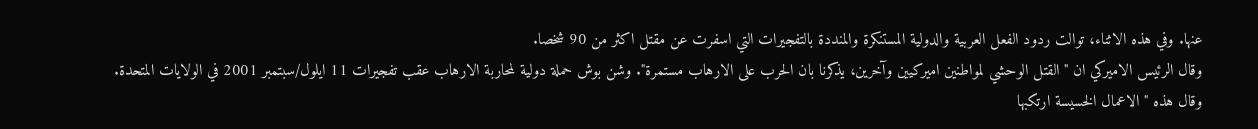عنها. وفي هذه الاثناء، توالت ردود الفعل العربية والدولية المستنكرة والمنددة بالتفجيرات التي اسفرت عن مقتل اكثر من 90 شخصا.
وقال الرئيس الاميركي ان "القتل الوحشي لمواطنين اميركيين وآخرين، يذكرنا بان الحرب على الارهاب مستمرة". وشن بوش حملة دولية لمحاربة الارهاب عقب تفجيرات 11 ايلول/سبتمبر 2001 في الولايات المتحدة.
وقال هذه "الاعمال الخسيسة ارتكبها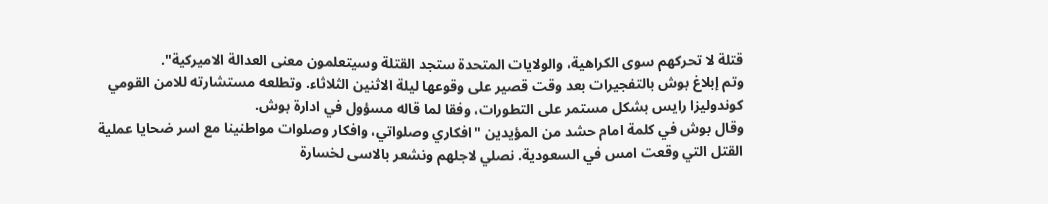قتلة لا تحركهم سوى الكراهية، والولايات المتحدة ستجد القتلة وسيتعلمون معنى العدالة الاميركية".
وتم إبلاغ بوش بالتفجيرات بعد وقت قصير على وقوعها ليلة الاثنين الثلاثاء. وتطلعه مستشارته للامن القومي كوندوليزا رايس بشكل مستمر على التطورات، وفقا لما قاله مسؤول في ادارة بوش.
وقال بوش في كلمة امام حشد من المؤيدين "افكاري وصلواتي، وافكار وصلوات مواطنينا مع اسر ضحايا عملية القتل التي وقعت امس في السعودية. نصلي لاجلهم ونشعر بالاسى لخسارة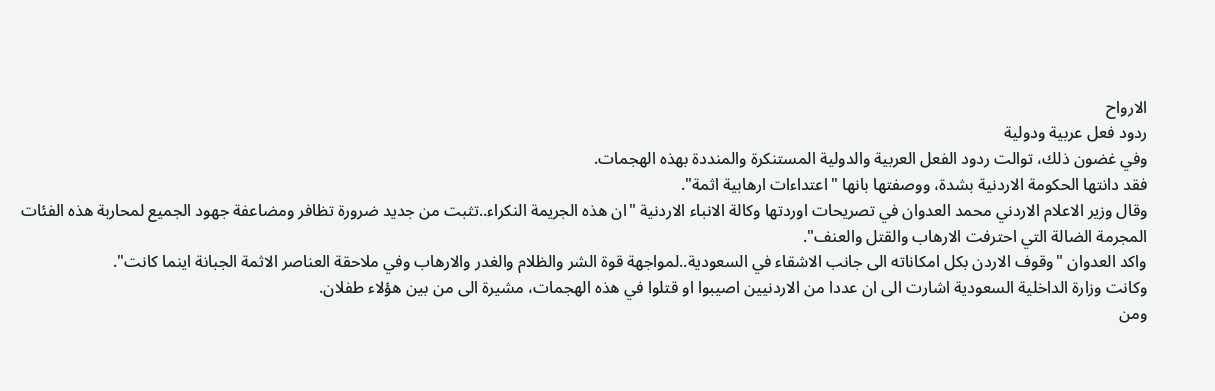الارواح
ردود فعل عربية ودولية
وفي غضون ذلك، توالت ردود الفعل العربية والدولية المستنكرة والمنددة بهذه الهجمات.
فقد دانتها الحكومة الاردنية بشدة، ووصفتها بانها "اعتداءات ارهابية اثمة".
وقال وزير الاعلام الاردني محمد العدوان في تصريحات اوردتها وكالة الانباء الاردنية "ان هذه الجريمة النكراء..تثبت من جديد ضرورة تظافر ومضاعفة جهود الجميع لمحاربة هذه الفئات المجرمة الضالة التي احترفت الارهاب والقتل والعنف".
واكد العدوان "وقوف الاردن بكل امكاناته الى جانب الاشقاء في السعودية..لمواجهة قوة الشر والظلام والغدر والارهاب وفي ملاحقة العناصر الاثمة الجبانة اينما كانت".
وكانت وزارة الداخلية السعودية اشارت الى ان عددا من الاردنيين اصيبوا او قتلوا في هذه الهجمات، مشيرة الى من بين هؤلاء طفلان.
ومن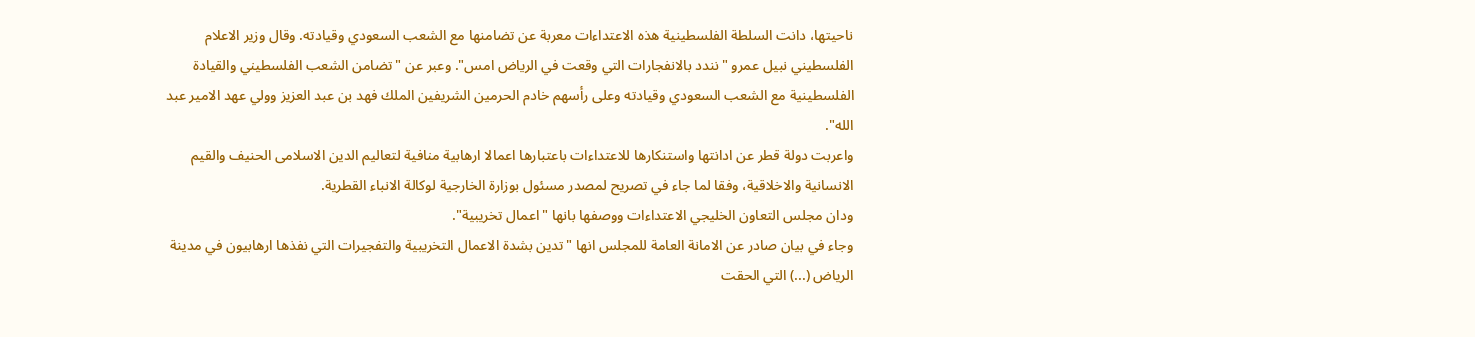ناحيتها، دانت السلطة الفلسطينية هذه الاعتداءات معربة عن تضامنها مع الشعب السعودي وقيادته. وقال وزير الاعلام الفلسطيني نبيل عمرو "نندد بالانفجارات التي وقعت في الرياض امس". وعبر عن "تضامن الشعب الفلسطيني والقيادة الفلسطينية مع الشعب السعودي وقيادته وعلى رأسهم خادم الحرمين الشريفين الملك فهد بن عبد العزيز وولي عهد الامير عبد الله".
واعربت دولة قطر عن ادانتها واستنكارها للاعتداءات باعتبارها اعمالا ارهابية منافية لتعاليم الدين الاسلامى الحنيف والقيم الانسانية والاخلاقية، وفقا لما جاء في تصريح لمصدر مسئول بوزارة الخارجية لوكالة الانباء القطرية.
ودان مجلس التعاون الخليجي الاعتداءات ووصفها بانها "اعمال تخريبية".
وجاء في بيان صادر عن الامانة العامة للمجلس انها "تدين بشدة الاعمال التخريبية والتفجيرات التي نفذها ارهابيون في مدينة الرياض (...) التي الحقت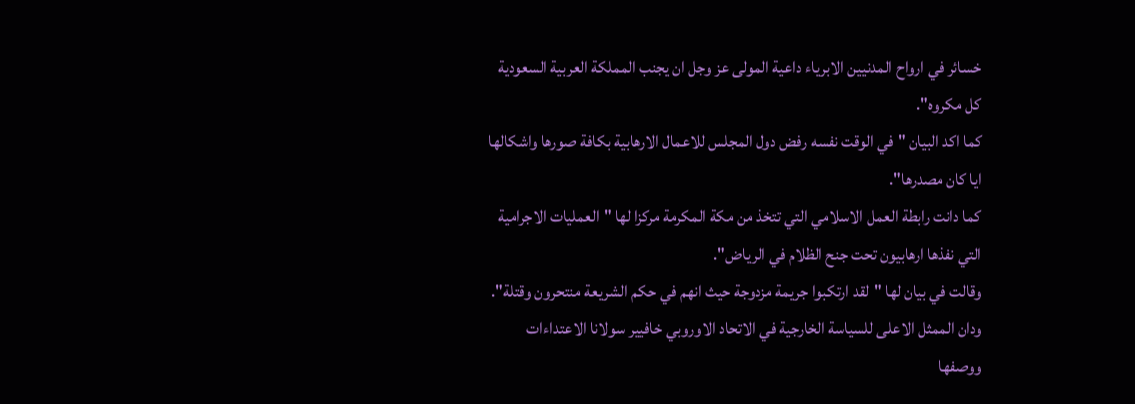خسائر في ارواح المدنيين الابرياء داعية المولى عز وجل ان يجنب المملكة العربية السعودية كل مكروه".
كما اكد البيان "في الوقت نفسه رفض دول المجلس للاعمال الارهابية بكافة صورها واشكالها ايا كان مصدرها".
كما دانت رابطة العمل الاسلامي التي تتخذ من مكة المكرمة مركزا لها "العمليات الاجرامية التي نفذها ارهابيون تحت جنح الظلام في الرياض".
وقالت في بيان لها "لقد ارتكبوا جريمة مزدوجة حيث انهم في حكم الشريعة منتحرون وقتلة".
ودان الممثل الاعلى للسياسة الخارجية في الاتحاد الاوروبي خافيير سولانا الاعتداءات ووصفها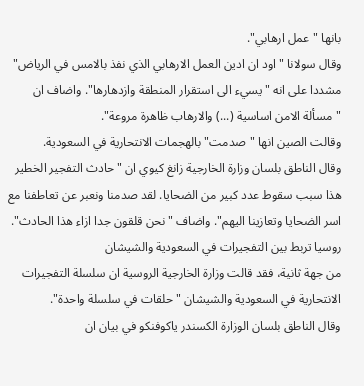بانها "عمل ارهابي".
وقال سولانا "اود ان ادين العمل الارهابي الذي نفذ بالامس في الرياض" مشددا على انه "يسيء الى استقرار المنطقة وازدهارها". واضاف ان "مسألة الامن اساسية (...) والارهاب ظاهرة مروعة".
وقالت الصين انها "صدمت" بالهجمات الانتحارية في السعودية.
وقال الناطق بلسان وزارة الخارجية زانغ كيوي ان "حادث التفجير الخطير هذا سبب سقوط عدد كبير من الضحايا. لقد صدمنا ونعبر عن تعاطفنا مع اسر الضحايا وتعازينا اليهم". واضاف "نحن قلقون جدا ازاء هذا الحادث".
روسيا تربط بين التفجيرات في السعودية والشيشان
من جهة ثانية، فقد قالت وزارة الخارجية الروسية ان سلسلة التفجيرات الانتحارية في السعودية والشيشان "حلقات في سلسلة واحدة".
وقال الناطق بلسان الوزارة الكسندر ياكوفنكو في بيان ان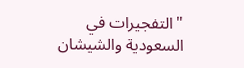"التفجيرات في السعودية والشيشان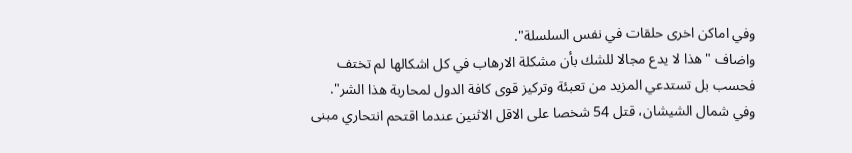وفي اماكن اخرى حلقات في نفس السلسلة".
واضاف "هذا لا يدع مجالا للشك بأن مشكلة الارهاب في كل اشكالها لم تختف فحسب بل تستدعي المزيد من تعبئة وتركيز قوى كافة الدول لمحاربة هذا الشر".
وفي شمال الشيشان، قتل 54 شخصا على الاقل الاثنين عندما اقتحم انتحاري مبنى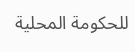للحكومة المحلية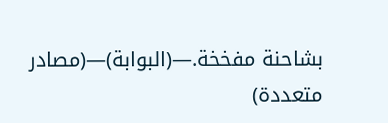بشاحنة مفخخة.—(البوابة)—(مصادر متعددة)